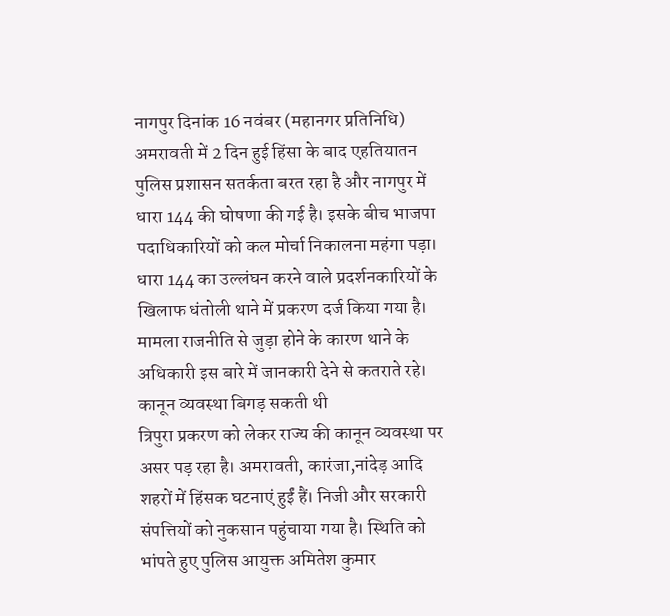नागपुर दिनांक 16 नवंबर (महानगर प्रतिनिधि)
अमरावती में 2 दिन हुई हिंसा के बाद एहतियातन पुलिस प्रशासन सतर्कता बरत रहा है और नागपुर में धारा 144 की घोषणा की गई है। इसके बीच भाजपा पदाधिकारियों को कल मोर्चा निकालना महंगा पड़ा। धारा 144 का उल्लंघन करने वाले प्रदर्शनकारियों के खिलाफ धंतोली थाने में प्रकरण दर्ज किया गया है। मामला राजनीति से जुड़ा होने के कारण थाने के अधिकारी इस बारे में जानकारी देने से कतराते रहे।
कानून व्यवस्था बिगड़ सकती थी
त्रिपुरा प्रकरण को लेकर राज्य की कानून व्यवस्था पर असर पड़ रहा है। अमरावती, कारंजा,नांदेड़ आदि शहरों में हिंसक घटनाएं हुईं हैं। निजी और सरकारी संपत्तियों को नुकसान पहुंचाया गया है। स्थिति को भांपते हुए पुलिस आयुक्त अमितेश कुमार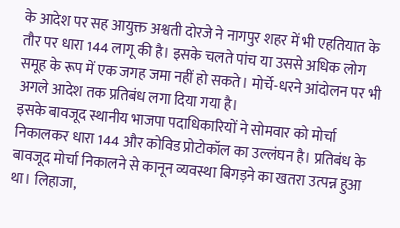के आदेश पर सह आयुक्त अश्वती दोरजे ने नागपुर शहर में भी एहतियात के तौर पर धारा 144 लागू की है। इसके चलते पांच या उससे अधिक लोग समूह के रूप में एक जगह जमा नहीं हो सकते। मोर्चे-धरने आंदोलन पर भी अगले आदेश तक प्रतिबंध लगा दिया गया है।
इसके बावजूद स्थानीय भाजपा पदाधिकारियों ने सोमवार को मोर्चा निकालकर धारा 144 और कोविड प्रोटोकॉल का उल्लंघन है। प्रतिबंध के बावजूद मोर्चा निकालने से कानून व्यवस्था बिगड़ने का खतरा उत्पन्न हुआ था। लिहाजा,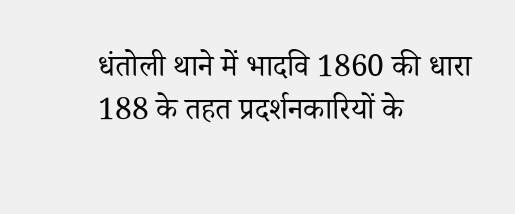धंतोली थाने में भादवि 1860 की धारा 188 के तहत प्रदर्शनकारियों के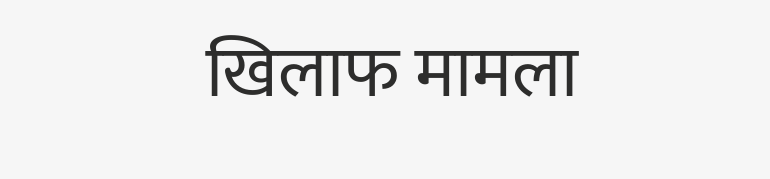खिलाफ मामला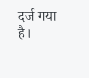दर्ज गया है।